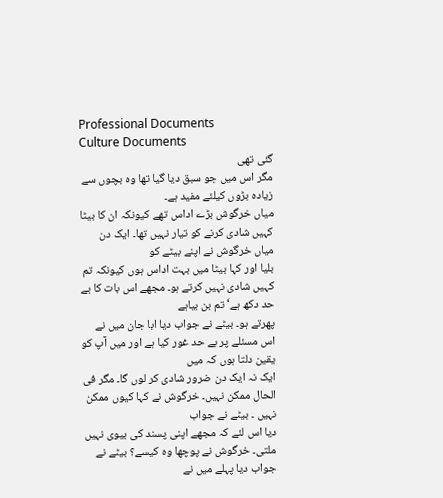Professional Documents
Culture Documents
گئی تھی
مگر اس میں جو سبق دیا گیا تھا وہ بچوں سے زیادہ بڑوں کیلئے مفید ہے۔
میاں خرگوش بڑے اداس تھے کیونکہ ان کا بیٹا کہیں شادی کرنے کو تیار نہیں تھا۔ ایک دن میاں خرگوش نے اپنے بیٹے کو
بلیا اور کہا بیٹا میں بہت اداس ہوں کیونکہ تم کہیں شادی نہیں کرتے ہو۔ مجھے اس بات کا بے حد دکھ ہے‘ تم بن بیاہے
پھرتے ہو۔ بیٹے نے جواب دیا ابا جان میں نے اس مسئلے پر بے حد غور کیا ہے اور میں آپ کو یقین دلتا ہوں کہ میں
ایک نہ ایک دن ضرور شادی کر لوں گا۔ مگر فی الحال ممکن نہیں۔ خرگوش نے کہا کیوں ممکن نہیں ۔ بیٹے نے جواب
دیا اس لئے کہ مجھے اپنی پسند کی بیوی نہیں ملتی۔ خرگوش نے پوچھا وہ کیسے؟ بیٹے نے جواب دیا پہلے میں نے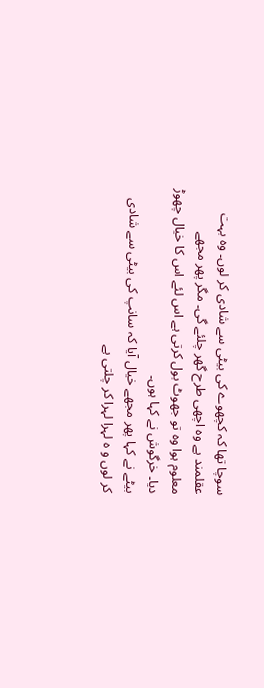سوچا تھا کہ کچھوے کی بیٹی سے شادی کر لوں۔ وہ بہت عقلمند ہے وہ اچھی طرح گھر چلئے گی۔ مگر پھر مجھے
معلوم ہوا وہ تو جھوٹ بول کرتی ہے اس لئے اس کا خیال چھوڑ دیا۔ خرگوش نے کہا ہوں۔
بیٹے نے کہا پھر مجھے خیال آیا کہ سانپ کی بیٹی سے شادی کر لوں و ہ لہرا لہرا کر چلتی ہے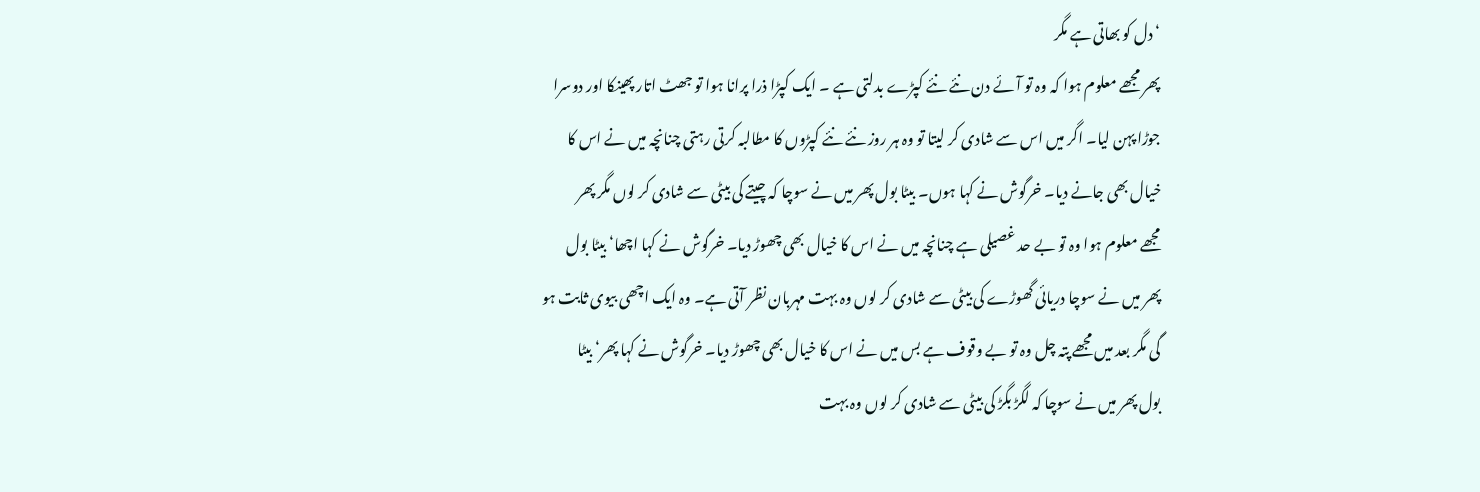‘ دل کو بھاتی ہے مگر
پھر مجھے معلوم ہوا کہ وہ تو آئے دن نئے نئے کپڑے بدلتی ہے ۔ ایک کپڑا ذرا پرانا ہوا تو جھٹ اتار پھینکا اور دوسرا
جوڑا پہن لیا۔ اگر میں اس سے شادی کر لیتا تو وہ ہر روز نئے نئے کپڑوں کا مطالبہ کرتی رہتی چنانچہ میں نے اس کا
خیال بھی جانے دیا۔ خرگوش نے کہا ہوں۔ بیٹا بول پھر میں نے سوچا کہ چیتے کی بیٹی سے شادی کر لوں مگر پھر
مجھے معلوم ہوا وہ تو بے حد غصیلی ہے چنانچہ میں نے اس کا خیال بھی چھوڑ دیا۔ خرگوش نے کہا اچھا‘ بیٹا بول
پھر میں نے سوچا دریائی گھوڑے کی بیٹی سے شادی کر لوں وہ بہت مہربان نظر آتی ہے۔ وہ ایک اچھی بیوی ثابت ہو
گی مگر بعد میں مجھے پتہ چل وہ تو بے وقوف ہے بس میں نے اس کا خیال بھی چھوڑ دیا۔ خرگوش نے کہا پھر‘ بیٹا
بول پھر میں نے سوچا کہ لگڑ بگڑ کی بیٹی سے شادی کر لوں وہ بہت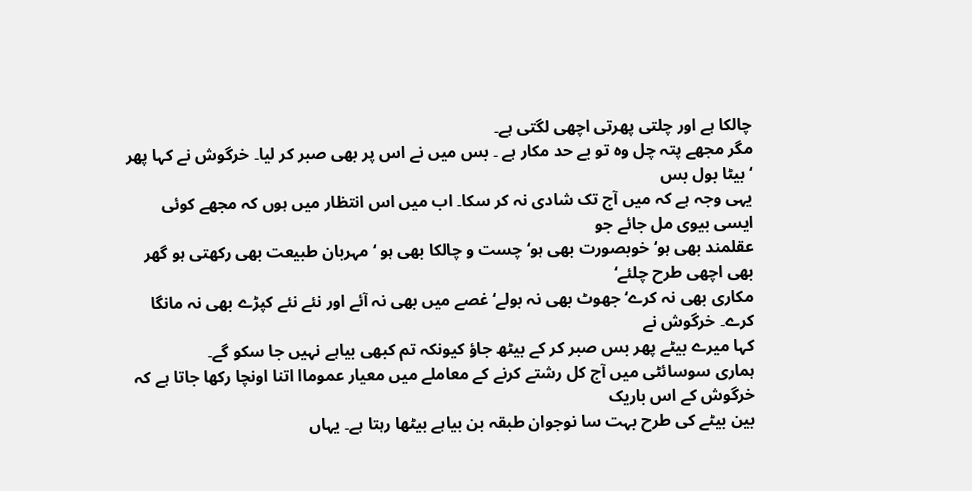چالکا ہے اور چلتی پھرتی اچھی لگتی ہے۔
مگر مجھے پتہ چل وہ تو بے حد مکار ہے ۔ بس میں نے اس پر بھی صبر کر لیا۔ خرگوش نے کہا پھر ‘ بیٹا بول بس
یہی وجہ ہے کہ میں آج تک شادی نہ کر سکا۔ اب میں اس انتظار میں ہوں کہ مجھے کوئی ایسی بیوی مل جائے جو
عقلمند بھی ہو‘ خوبصورت بھی ہو‘ چست و چالکا بھی ہو ‘ مہربان طبیعت بھی رکھتی ہو گھر بھی اچھی طرح چلئے‘
مکاری بھی نہ کرے‘ جھوٹ بھی نہ بولے‘ غصے میں بھی نہ آئے اور نئے نئے کپڑے بھی نہ مانگا کرے۔ خرگوش نے
کہا میرے بیٹے پھر بس صبر کر کے بیٹھ جاؤ کیونکہ تم کبھی بیاہے نہیں جا سکو گے۔
ہماری سوسائٹی میں آج کل رشتے کرنے کے معاملے میں معیار عموماا اتنا اونچا رکھا جاتا ہے کہ خرگوش کے اس باریک
بین بیٹے کی طرح بہت سا نوجوان طبقہ بن بیاہے بیٹھا رہتا ہے۔ یہاں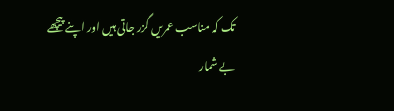تک کہ مناسب عمریں گزر جاتی ہیں اور اپنے پیچھے
بے شمار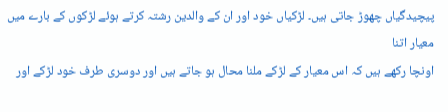پیچیدگیاں چھوڑ جاتی ہیں۔ لڑکیاں خود اور ان کے والدین رشتہ کرتے ہوئے لڑکوں کے بارے میں معیار اتنا
اونچا رکھے ہیں کہ اس معیار کے لڑکے ملنا محال ہو جاتے ہیں اور دوسری طرف خود لڑکے اور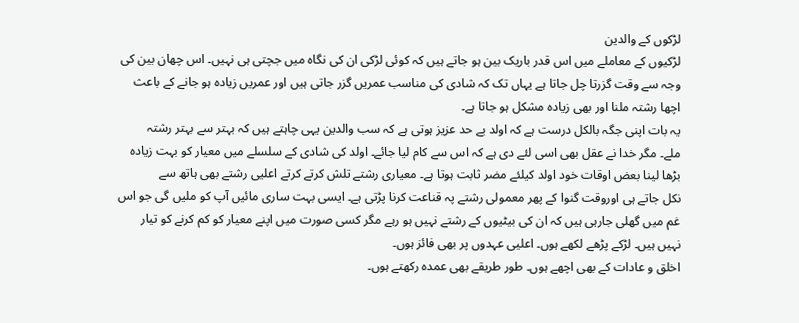لڑکوں کے والدین
لڑکیوں کے معاملے میں اس قدر باریک بین ہو جاتے ہیں کہ کوئی لڑکی ان کی نگاہ میں جچتی ہی نہیں۔ اس چھان بین کی
وجہ سے وقت گزرتا چل جاتا ہے یہاں تک کہ شادی کی مناسب عمریں گزر جاتی ہیں اور عمریں زیادہ ہو جانے کے باعث
اچھا رشتہ ملنا اور بھی زیادہ مشکل ہو جاتا ہے۔
یہ بات اپنی جگہ بالکل درست ہے کہ اولد بے حد عزیز ہوتی ہے کہ سب والدین یہی چاہتے ہیں کہ بہتر سے بہتر رشتہ
ملے۔ مگر خدا نے عقل بھی اسی لئے دی ہے کہ اس سے کام لیا جائے۔ اولد کی شادی کے سلسلے میں معیار کو بہت زیادہ
بڑھا لینا بعض اوقات خود اولد کیلئے مضر ثابت ہوتا ہے۔ معیاری رشتے تلش کرتے کرتے اعلیی رشتے بھی ہاتھ سے
نکل جاتے ہی اوروقت گنوا کے پھر معمولی رشتے پہ قناعت کرنا پڑتی ہے۔ ایسی بہت ساری مائیں آپ کو ملیں گی جو اس
غم میں گھلی جارہی ہیں کہ ان کی بیٹیوں کے رشتے نہیں ہو رہے مگر کسی صورت میں اپنے معیار کو کم کرنے کو تیار
نہیں ہیں۔ لڑکے پڑھے لکھے ہوں۔ اعلیی عہدوں پر بھی فائز ہوں۔
اخلق و عادات کے بھی اچھے ہوں۔ طور طریقے بھی عمدہ رکھتے ہوں۔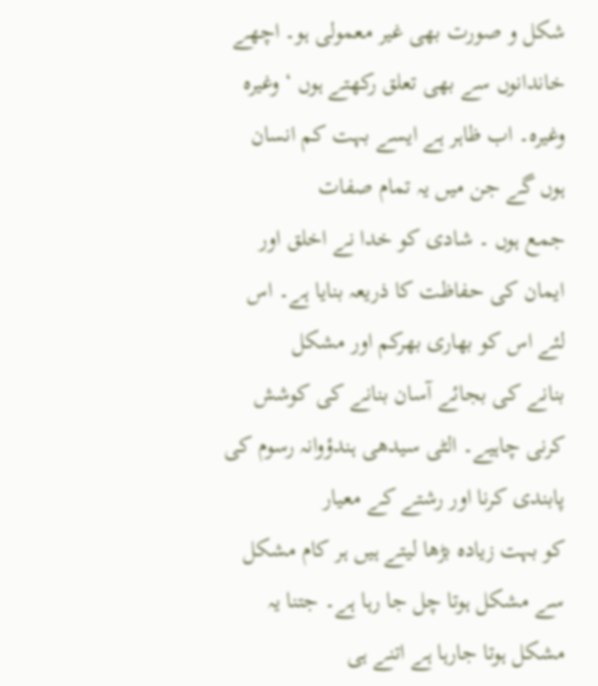شکل و صورت بھی غیر معمولی ہو۔ اچھے
خاندانوں سے بھی تعلق رکھتے ہوں ‘ وغیرہ وغیرہ۔ اب ظاہر ہے ایسے بہت کم انسان ہوں گے جن میں یہ تمام صفات
جمع ہوں ۔ شادی کو خدا نے اخلق اور ایمان کی حفاظت کا ذریعہ بنایا ہے۔ اس لئے اس کو بھاری بھرکم اور مشکل
بنانے کی بجائے آسان بنانے کی کوشش کرنی چاہیے۔ الٹی سیدھی ہندؤوانہ رسوم کی پابندی کرنا اور رشتے کے معیار
کو بہت زیادہ بڑھا لیتے ہیں ہر کام مشکل سے مشکل ہوتا چل جا رہا ہے۔ جتنا یہ مشکل ہوتا جارہا ہے اتنے ہی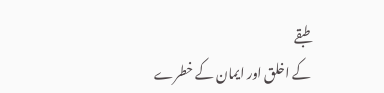طبقے
کے اخلق اور ایمان کے خطرے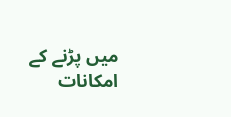میں پڑنے کے امکانات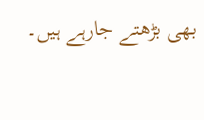بھی بڑھتے جارہے ہیں۔